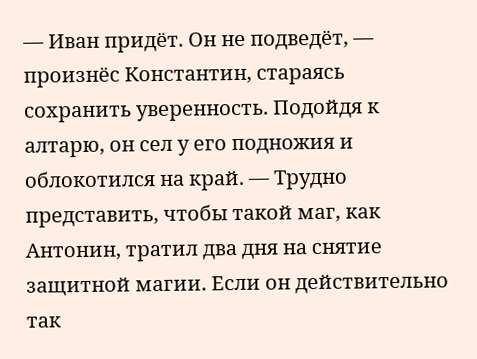— Иван придёт. Он не подведёт, — произнёс Константин, стараясь сохранить уверенность. Подойдя к алтарю, он сел у его подножия и облокотился на край. — Трудно представить, чтобы такой маг, как Антонин, тратил два дня на снятие защитной магии. Если он действительно так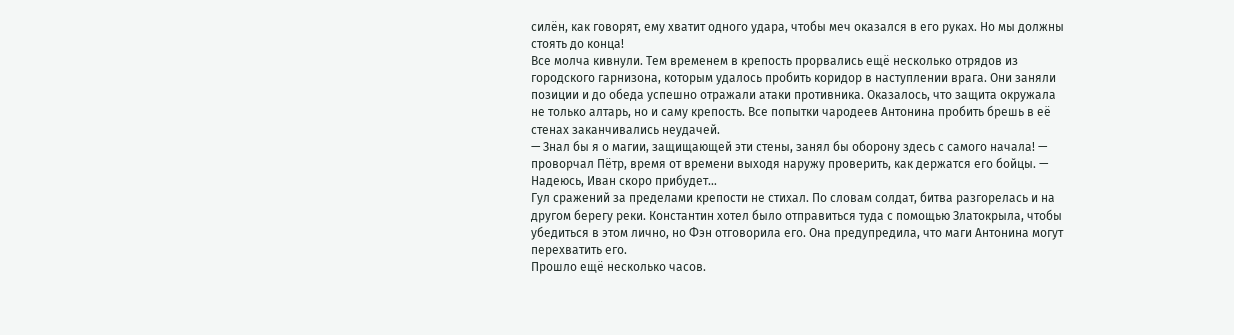силён, как говорят, ему хватит одного удара, чтобы меч оказался в его руках. Но мы должны стоять до конца!
Все молча кивнули. Тем временем в крепость прорвались ещё несколько отрядов из городского гарнизона, которым удалось пробить коридор в наступлении врага. Они заняли позиции и до обеда успешно отражали атаки противника. Оказалось, что защита окружала не только алтарь, но и саму крепость. Все попытки чародеев Антонина пробить брешь в её стенах заканчивались неудачей.
— Знал бы я о магии, защищающей эти стены, занял бы оборону здесь с самого начала! — проворчал Пётр, время от времени выходя наружу проверить, как держатся его бойцы. — Надеюсь, Иван скоро прибудет…
Гул сражений за пределами крепости не стихал. По словам солдат, битва разгорелась и на другом берегу реки. Константин хотел было отправиться туда с помощью Златокрыла, чтобы убедиться в этом лично, но Фэн отговорила его. Она предупредила, что маги Антонина могут перехватить его.
Прошло ещё несколько часов.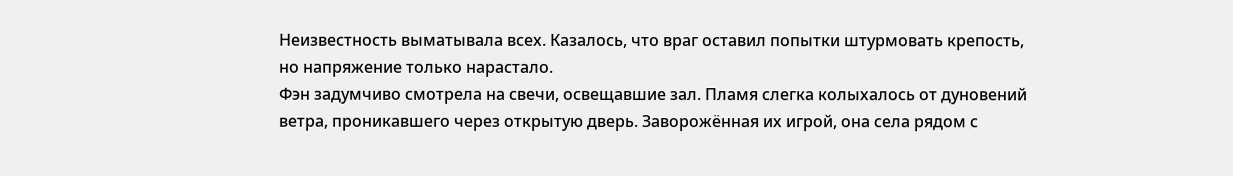Неизвестность выматывала всех. Казалось, что враг оставил попытки штурмовать крепость, но напряжение только нарастало.
Фэн задумчиво смотрела на свечи, освещавшие зал. Пламя слегка колыхалось от дуновений ветра, проникавшего через открытую дверь. Заворожённая их игрой, она села рядом с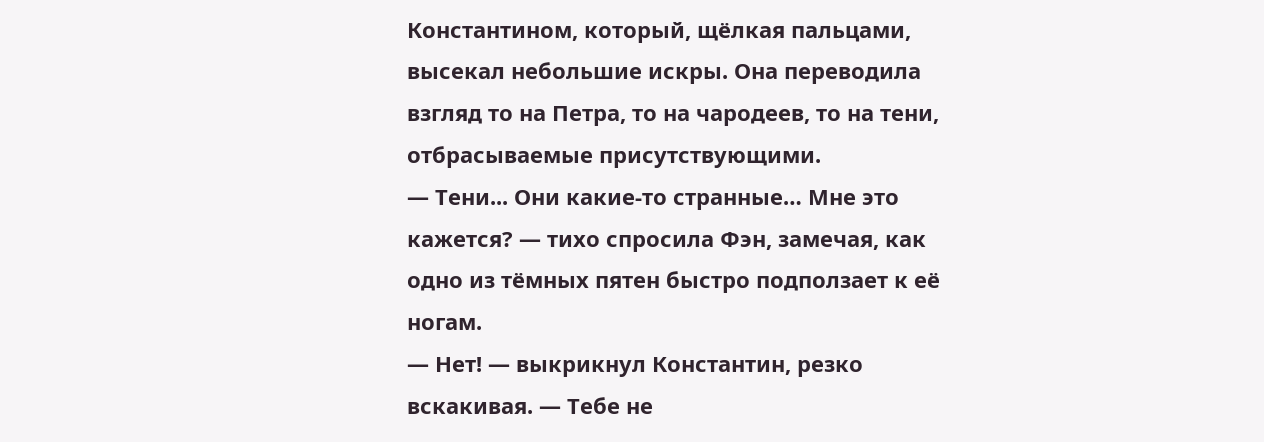Константином, который, щёлкая пальцами, высекал небольшие искры. Она переводила взгляд то на Петра, то на чародеев, то на тени, отбрасываемые присутствующими.
— Тени... Они какие-то странные… Мне это кажется? — тихо спросила Фэн, замечая, как одно из тёмных пятен быстро подползает к её ногам.
— Нет! — выкрикнул Константин, резко вскакивая. — Тебе не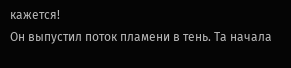кажется!
Он выпустил поток пламени в тень. Та начала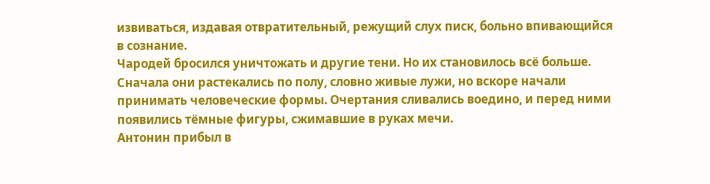извиваться, издавая отвратительный, режущий слух писк, больно впивающийся в сознание.
Чародей бросился уничтожать и другие тени. Но их становилось всё больше. Сначала они растекались по полу, словно живые лужи, но вскоре начали принимать человеческие формы. Очертания сливались воедино, и перед ними появились тёмные фигуры, сжимавшие в руках мечи.
Антонин прибыл в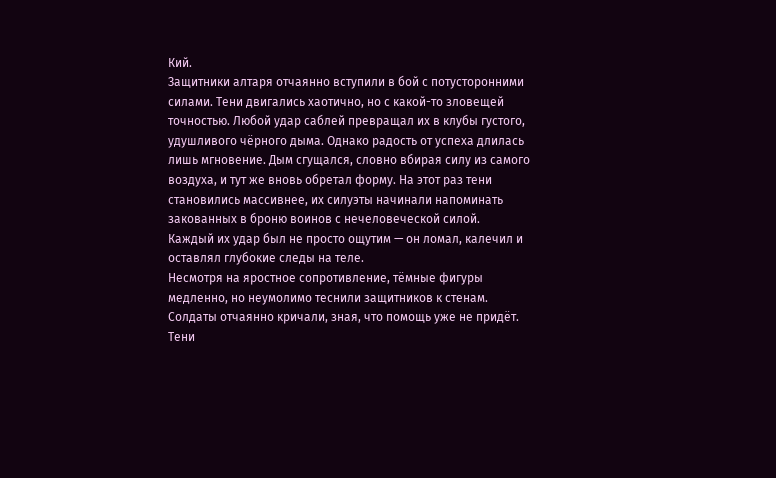Кий.
Защитники алтаря отчаянно вступили в бой с потусторонними силами. Тени двигались хаотично, но с какой-то зловещей точностью. Любой удар саблей превращал их в клубы густого, удушливого чёрного дыма. Однако радость от успеха длилась лишь мгновение. Дым сгущался, словно вбирая силу из самого воздуха, и тут же вновь обретал форму. На этот раз тени становились массивнее, их силуэты начинали напоминать закованных в броню воинов с нечеловеческой силой.
Каждый их удар был не просто ощутим — он ломал, калечил и оставлял глубокие следы на теле.
Несмотря на яростное сопротивление, тёмные фигуры медленно, но неумолимо теснили защитников к стенам. Солдаты отчаянно кричали, зная, что помощь уже не придёт. Тени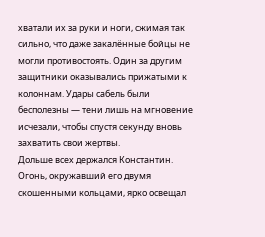хватали их за руки и ноги, сжимая так сильно, что даже закалённые бойцы не могли противостоять. Один за другим защитники оказывались прижатыми к колоннам. Удары сабель были бесполезны — тени лишь на мгновение исчезали, чтобы спустя секунду вновь захватить свои жертвы.
Дольше всех держался Константин. Огонь, окружавший его двумя скошенными кольцами, ярко освещал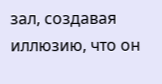зал, создавая иллюзию, что он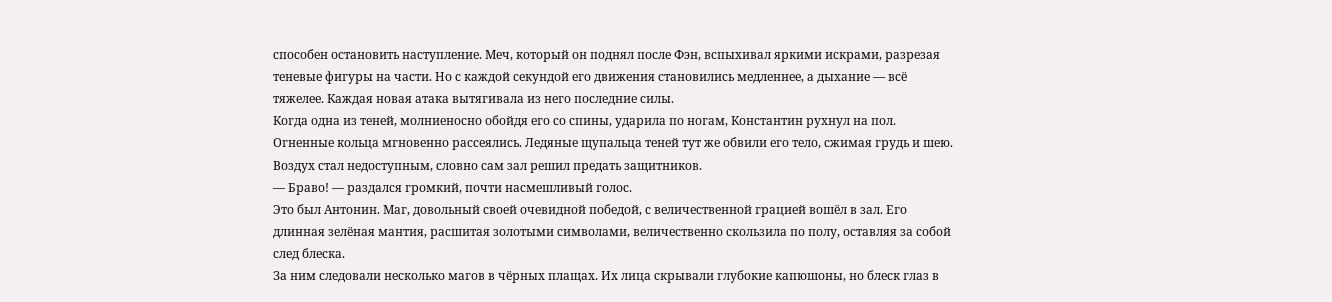способен остановить наступление. Меч, который он поднял после Фэн, вспыхивал яркими искрами, разрезая теневые фигуры на части. Но с каждой секундой его движения становились медленнее, а дыхание — всё тяжелее. Каждая новая атака вытягивала из него последние силы.
Когда одна из теней, молниеносно обойдя его со спины, ударила по ногам, Константин рухнул на пол. Огненные кольца мгновенно рассеялись. Ледяные щупальца теней тут же обвили его тело, сжимая грудь и шею. Воздух стал недоступным, словно сам зал решил предать защитников.
— Браво! — раздался громкий, почти насмешливый голос.
Это был Антонин. Маг, довольный своей очевидной победой, с величественной грацией вошёл в зал. Его длинная зелёная мантия, расшитая золотыми символами, величественно скользила по полу, оставляя за собой след блеска.
За ним следовали несколько магов в чёрных плащах. Их лица скрывали глубокие капюшоны, но блеск глаз в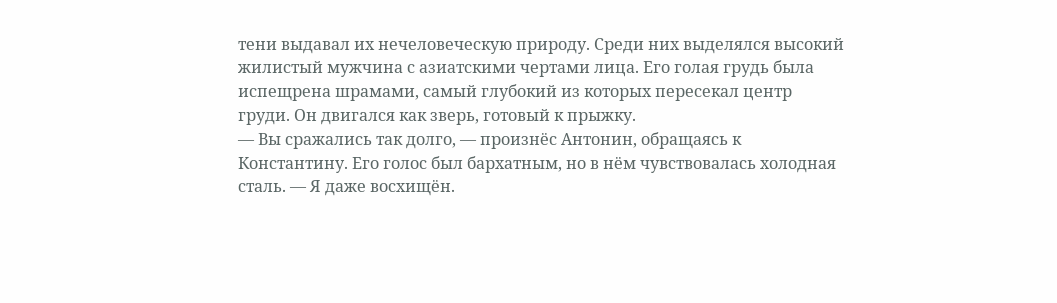тени выдавал их нечеловеческую природу. Среди них выделялся высокий жилистый мужчина с азиатскими чертами лица. Его голая грудь была испещрена шрамами, самый глубокий из которых пересекал центр груди. Он двигался как зверь, готовый к прыжку.
— Вы сражались так долго, — произнёс Антонин, обращаясь к Константину. Его голос был бархатным, но в нём чувствовалась холодная сталь. — Я даже восхищён.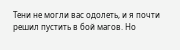Тени не могли вас одолеть, и я почти решил пустить в бой магов. Но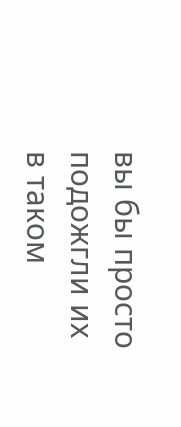вы бы просто подожгли их в таком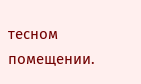тесном помещении.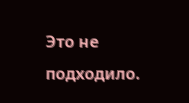Это не подходило.